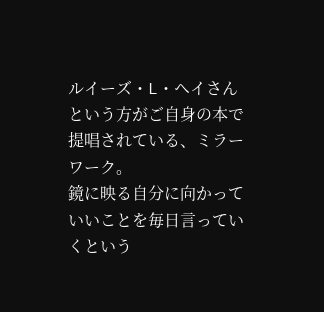ルイーズ・L・ヘイさんという方がご自身の本で提唱されている、ミラーワーク。
鏡に映る自分に向かっていいことを毎日言っていくという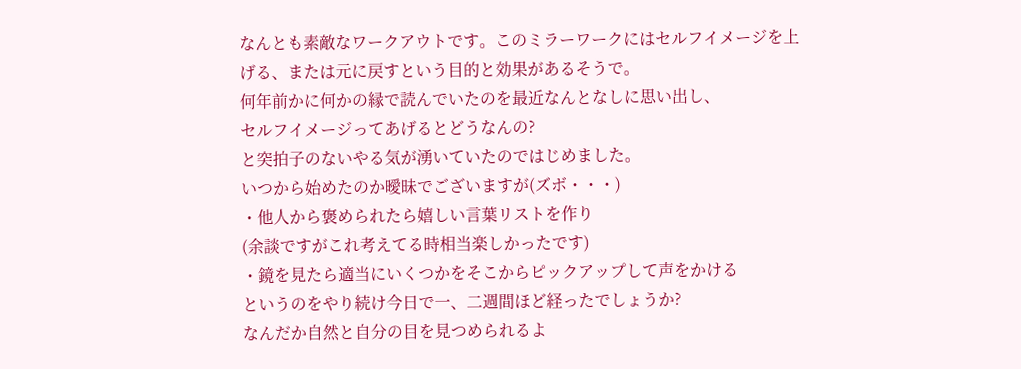なんとも素敵なワークアウトです。このミラーワークにはセルフイメージを上げる、または元に戻すという目的と効果があるそうで。
何年前かに何かの縁で読んでいたのを最近なんとなしに思い出し、
セルフイメージってあげるとどうなんの?
と突拍子のないやる気が湧いていたのではじめました。
いつから始めたのか曖昧でございますが(ズボ・・・)
・他人から褒められたら嬉しい言葉リストを作り
(余談ですがこれ考えてる時相当楽しかったです)
・鏡を見たら適当にいくつかをそこからピックアップして声をかける
というのをやり続け今日で一、二週間ほど経ったでしょうか?
なんだか自然と自分の目を見つめられるよ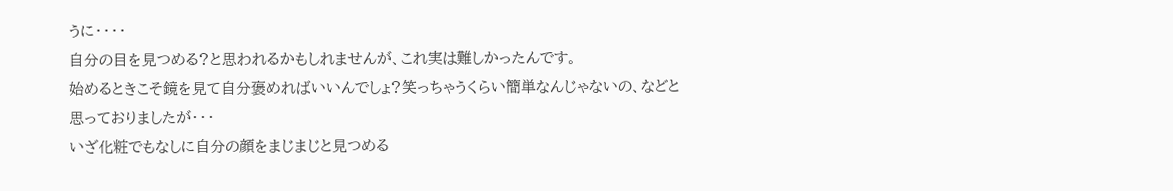うに・・・・
自分の目を見つめる?と思われるかもしれませんが、これ実は難しかったんです。
始めるときこそ鏡を見て自分褒めればいいんでしょ?笑っちゃうくらい簡単なんじゃないの、などと思っておりましたが・・・
いざ化粧でもなしに自分の顔をまじまじと見つめる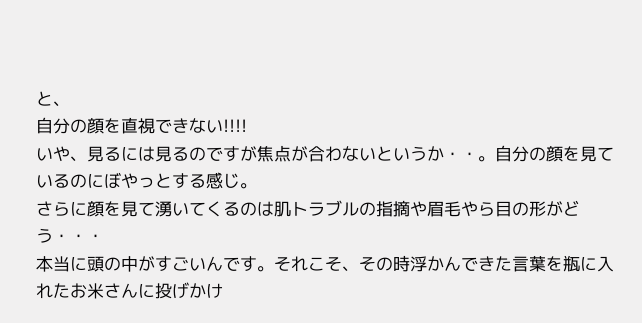と、
自分の顔を直視できない!!!!
いや、見るには見るのですが焦点が合わないというか・・。自分の顔を見ているのにぼやっとする感じ。
さらに顔を見て湧いてくるのは肌トラブルの指摘や眉毛やら目の形がどう・・・
本当に頭の中がすごいんです。それこそ、その時浮かんできた言葉を瓶に入れたお米さんに投げかけ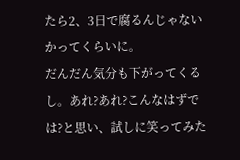たら2、3日で腐るんじゃないかってくらいに。
だんだん気分も下がってくるし。あれ?あれ?こんなはずでは?と思い、試しに笑ってみた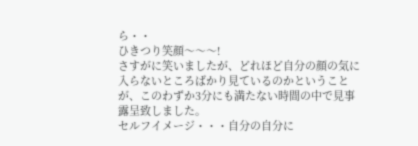ら・・
ひきつり笑顔〜〜〜!
さすがに笑いましたが、どれほど自分の顔の気に入らないところばかり見ているのかということが、このわずか3分にも満たない時間の中で見事露呈致しました。
セルフイメージ・・・自分の自分に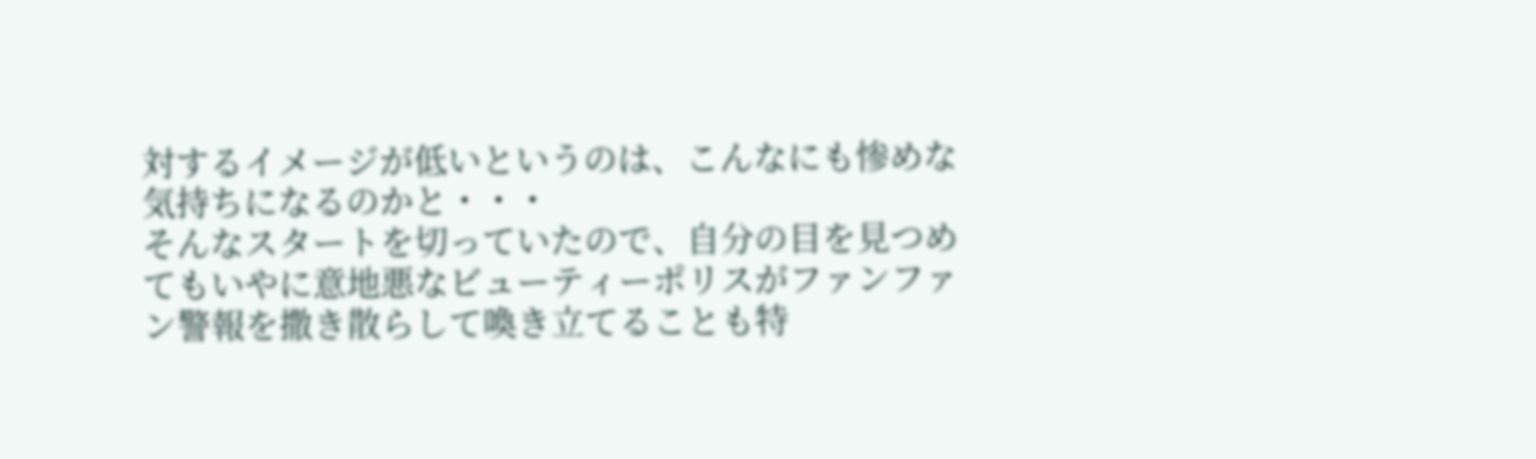対するイメージが低いというのは、こんなにも惨めな気持ちになるのかと・・・
そんなスタートを切っていたので、自分の目を見つめてもいやに意地悪なビューティーポリスがファンファン警報を撒き散らして喚き立てることも特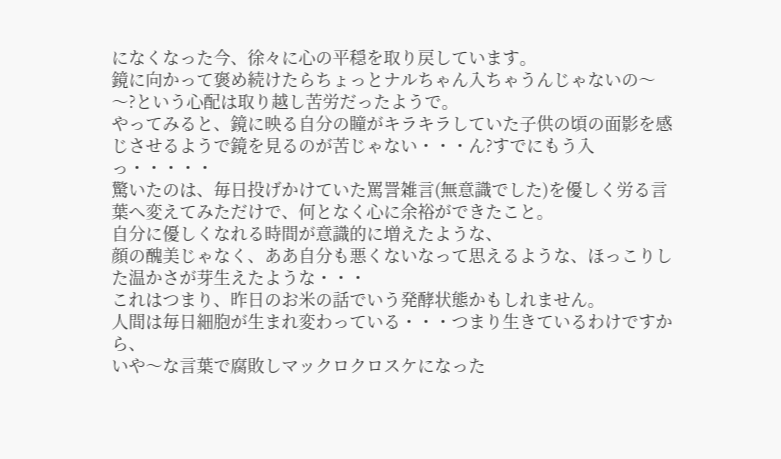になくなった今、徐々に心の平穏を取り戻しています。
鏡に向かって褒め続けたらちょっとナルちゃん入ちゃうんじゃないの〜〜?という心配は取り越し苦労だったようで。
やってみると、鏡に映る自分の瞳がキラキラしていた子供の頃の面影を感じさせるようで鏡を見るのが苦じゃない・・・ん?すでにもう入っ・・・・・
驚いたのは、毎日投げかけていた罵詈雑言(無意識でした)を優しく労る言葉へ変えてみただけで、何となく心に余裕ができたこと。
自分に優しくなれる時間が意識的に増えたような、
顔の醜美じゃなく、ああ自分も悪くないなって思えるような、ほっこりした温かさが芽生えたような・・・
これはつまり、昨日のお米の話でいう発酵状態かもしれません。
人間は毎日細胞が生まれ変わっている・・・つまり生きているわけですから、
いや〜な言葉で腐敗しマックロクロスケになった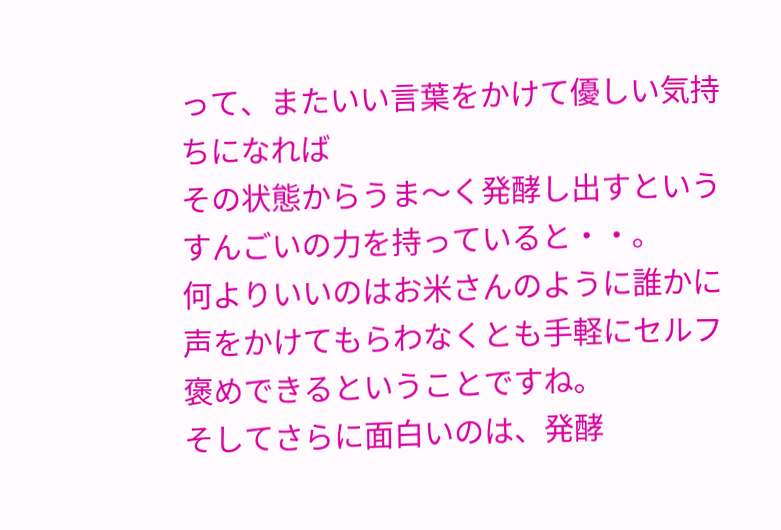って、またいい言葉をかけて優しい気持ちになれば
その状態からうま〜く発酵し出すというすんごいの力を持っていると・・。
何よりいいのはお米さんのように誰かに声をかけてもらわなくとも手軽にセルフ褒めできるということですね。
そしてさらに面白いのは、発酵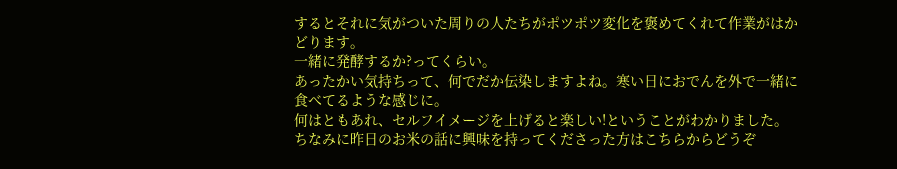するとそれに気がついた周りの人たちがポツポツ変化を褒めてくれて作業がはかどります。
一緒に発酵するか?ってくらい。
あったかい気持ちって、何でだか伝染しますよね。寒い日におでんを外で一緒に食べてるような感じに。
何はともあれ、セルフイメージを上げると楽しい!ということがわかりました。
ちなみに昨日のお米の話に興味を持ってくださった方はこちらからどうぞ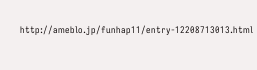http://ameblo.jp/funhap11/entry-12208713013.html